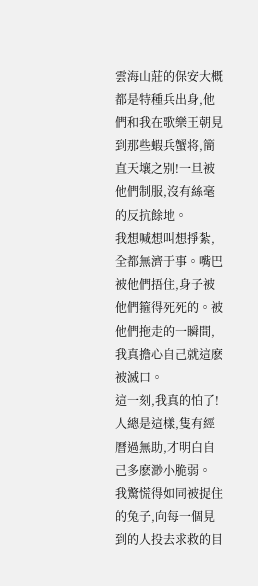雲海山莊的保安大概都是特種兵出身,他們和我在歌樂王朝見到那些蝦兵蟹将,簡直天壤之别!一旦被他們制服,沒有絲毫的反抗餘地。
我想喊想叫想掙紮,全都無濟于事。嘴巴被他們捂住,身子被他們箍得死死的。被他們拖走的一瞬間,我真擔心自己就這麽被滅口。
這一刻,我真的怕了!
人總是這樣,隻有經曆過無助,才明白自己多麽渺小脆弱。
我驚慌得如同被捉住的兔子,向每一個見到的人投去求救的目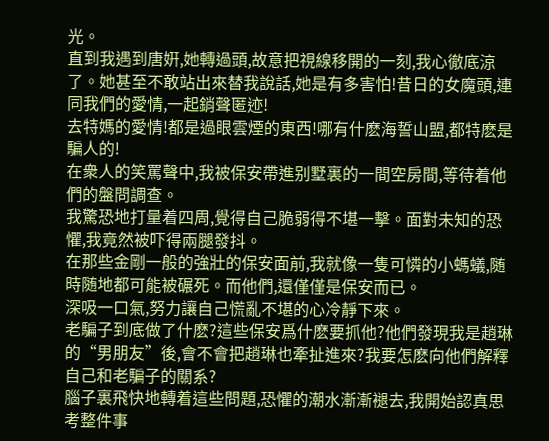光。
直到我遇到唐姸,她轉過頭,故意把視線移開的一刻,我心徹底涼了。她甚至不敢站出來替我說話,她是有多害怕!昔日的女魔頭,連同我們的愛情,一起銷聲匿迹!
去特媽的愛情!都是過眼雲煙的東西!哪有什麽海誓山盟,都特麽是騙人的!
在衆人的笑罵聲中,我被保安帶進别墅裏的一間空房間,等待着他們的盤問調查。
我驚恐地打量着四周,覺得自己脆弱得不堪一擊。面對未知的恐懼,我竟然被吓得兩腿發抖。
在那些金剛一般的強壯的保安面前,我就像一隻可憐的小螞蟻,随時随地都可能被碾死。而他們,還僅僅是保安而已。
深吸一口氣,努力讓自己慌亂不堪的心冷靜下來。
老騙子到底做了什麽?這些保安爲什麽要抓他?他們發現我是趙琳的“男朋友”後,會不會把趙琳也牽扯進來?我要怎麽向他們解釋自己和老騙子的關系?
腦子裏飛快地轉着這些問題,恐懼的潮水漸漸褪去,我開始認真思考整件事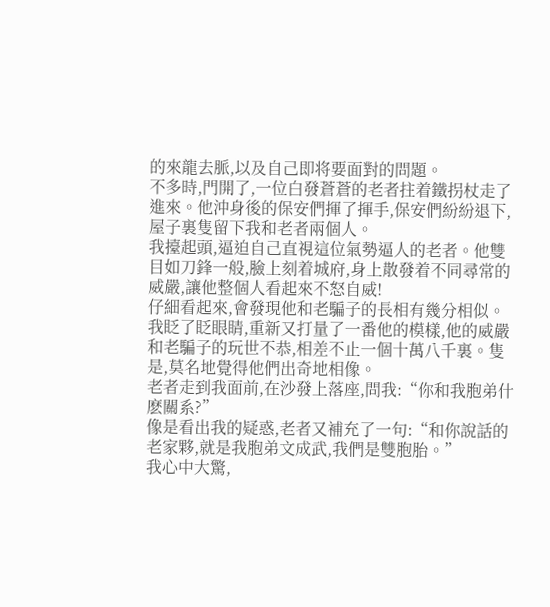的來龍去脈,以及自己即将要面對的問題。
不多時,門開了,一位白發蒼蒼的老者拄着鐵拐杖走了進來。他沖身後的保安們揮了揮手,保安們紛紛退下,屋子裏隻留下我和老者兩個人。
我擡起頭,逼迫自己直視這位氣勢逼人的老者。他雙目如刀鋒一般,臉上刻着城府,身上散發着不同尋常的威嚴,讓他整個人看起來不怒自威!
仔細看起來,會發現他和老騙子的長相有幾分相似。我眨了眨眼睛,重新又打量了一番他的模樣,他的威嚴和老騙子的玩世不恭,相差不止一個十萬八千裏。隻是,莫名地覺得他們出奇地相像。
老者走到我面前,在沙發上落座,問我:“你和我胞弟什麽關系?”
像是看出我的疑惑,老者又補充了一句:“和你說話的老家夥,就是我胞弟文成武,我們是雙胞胎。”
我心中大驚,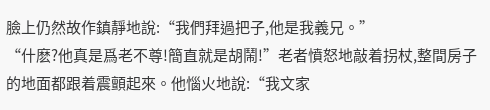臉上仍然故作鎮靜地說:“我們拜過把子,他是我義兄。”
“什麽?他真是爲老不尊!簡直就是胡鬧!”老者憤怒地敲着拐杖,整間房子的地面都跟着震顫起來。他惱火地說:“我文家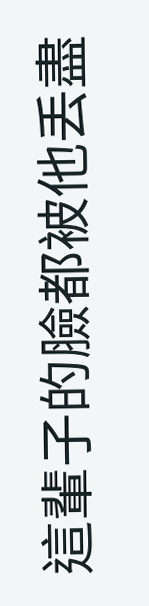這輩子的臉都被他丢盡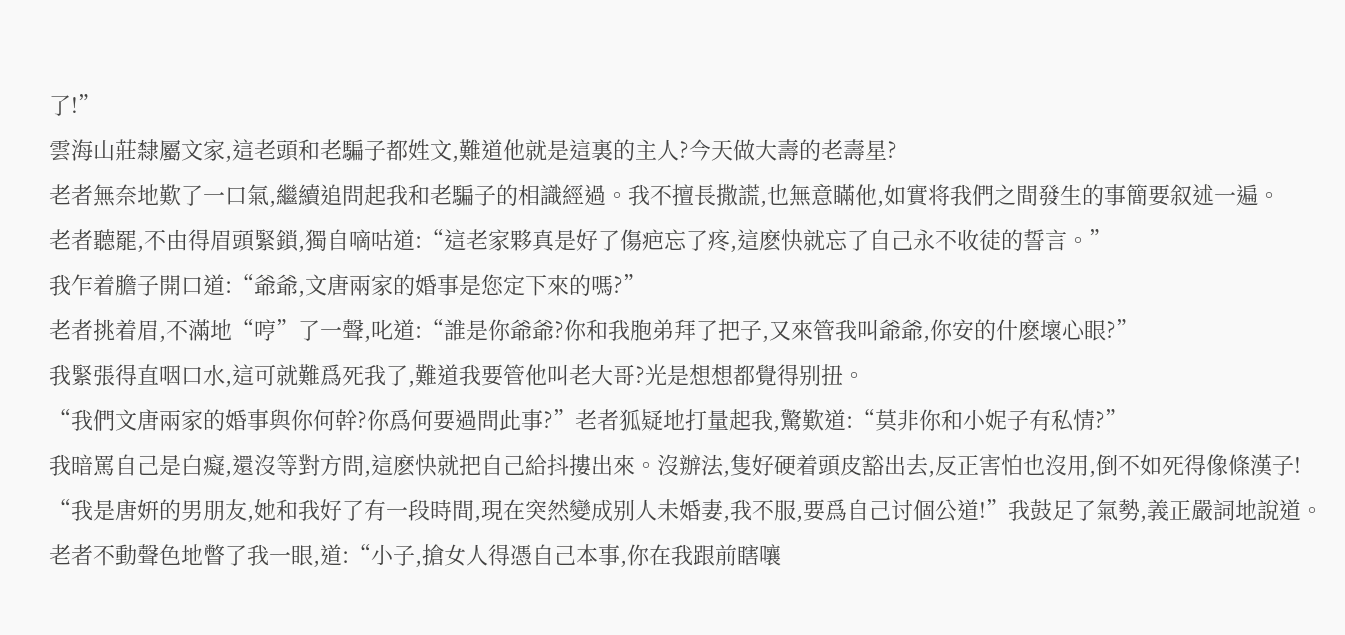了!”
雲海山莊隸屬文家,這老頭和老騙子都姓文,難道他就是這裏的主人?今天做大壽的老壽星?
老者無奈地歎了一口氣,繼續追問起我和老騙子的相識經過。我不擅長撒謊,也無意瞞他,如實将我們之間發生的事簡要叙述一遍。
老者聽罷,不由得眉頭緊鎖,獨自嘀咕道:“這老家夥真是好了傷疤忘了疼,這麽快就忘了自己永不收徒的誓言。”
我乍着膽子開口道:“爺爺,文唐兩家的婚事是您定下來的嗎?”
老者挑着眉,不滿地“哼”了一聲,叱道:“誰是你爺爺?你和我胞弟拜了把子,又來管我叫爺爺,你安的什麽壞心眼?”
我緊張得直咽口水,這可就難爲死我了,難道我要管他叫老大哥?光是想想都覺得别扭。
“我們文唐兩家的婚事與你何幹?你爲何要過問此事?”老者狐疑地打量起我,驚歎道:“莫非你和小妮子有私情?”
我暗罵自己是白癡,還沒等對方問,這麽快就把自己給抖摟出來。沒辦法,隻好硬着頭皮豁出去,反正害怕也沒用,倒不如死得像條漢子!
“我是唐姸的男朋友,她和我好了有一段時間,現在突然變成别人未婚妻,我不服,要爲自己讨個公道!”我鼓足了氣勢,義正嚴詞地說道。
老者不動聲色地瞥了我一眼,道:“小子,搶女人得憑自己本事,你在我跟前瞎嚷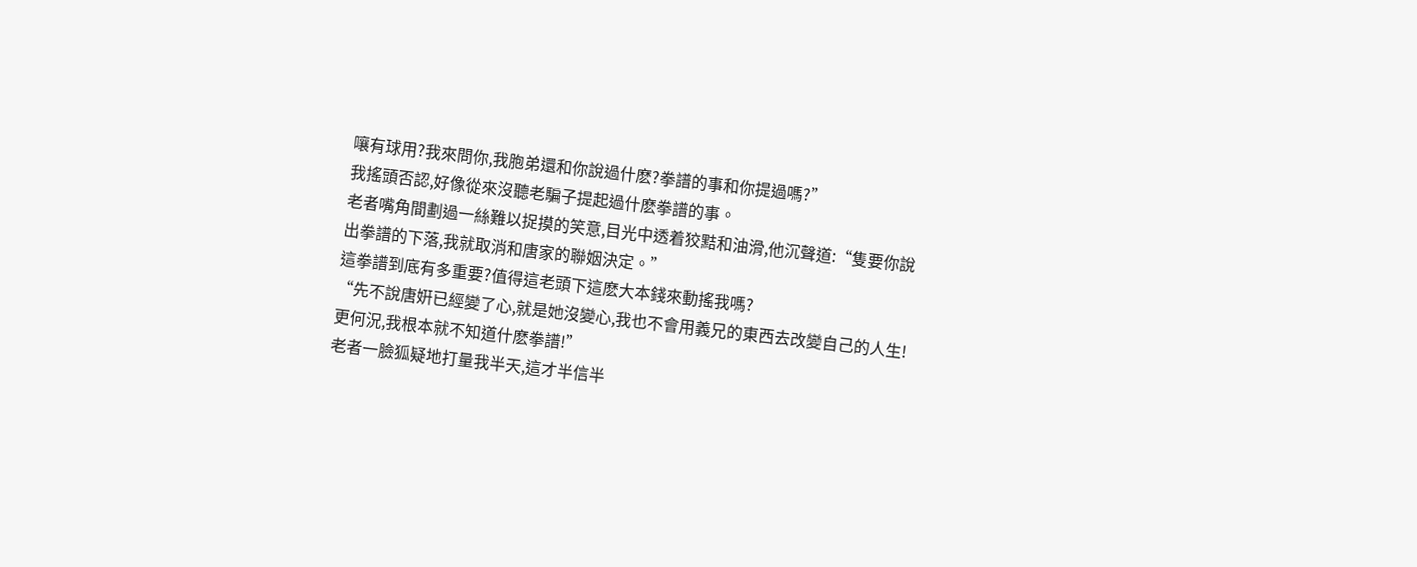嚷有球用?我來問你,我胞弟還和你說過什麽?拳譜的事和你提過嗎?”
我搖頭否認,好像從來沒聽老騙子提起過什麽拳譜的事。
老者嘴角間劃過一絲難以捉摸的笑意,目光中透着狡黠和油滑,他沉聲道:“隻要你說出拳譜的下落,我就取消和唐家的聯姻決定。”
這拳譜到底有多重要?值得這老頭下這麽大本錢來動搖我嗎?
“先不說唐姸已經變了心,就是她沒變心,我也不會用義兄的東西去改變自己的人生!更何況,我根本就不知道什麽拳譜!”
老者一臉狐疑地打量我半天,這才半信半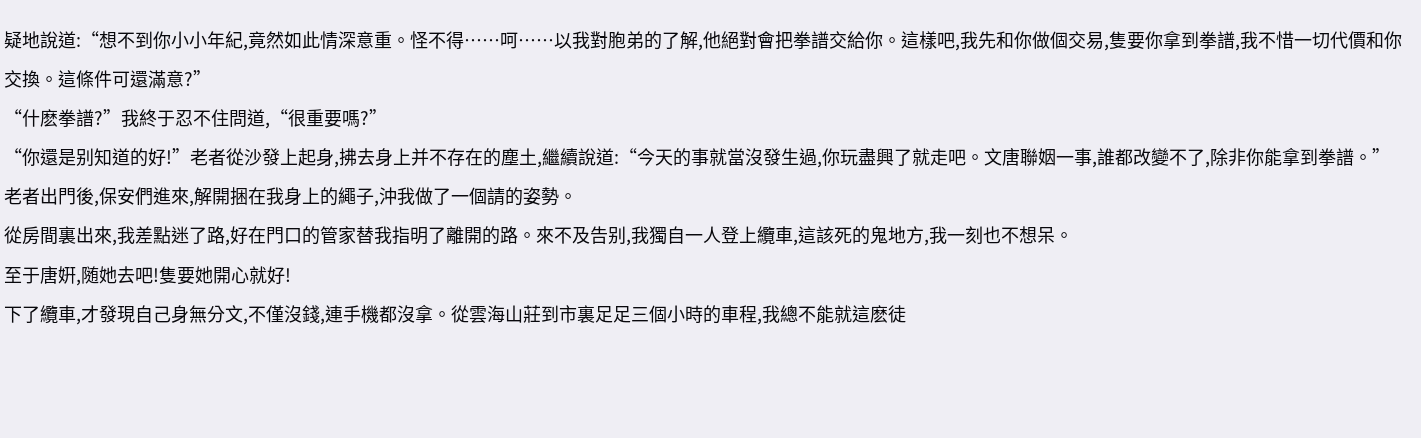疑地說道:“想不到你小小年紀,竟然如此情深意重。怪不得……呵……以我對胞弟的了解,他絕對會把拳譜交給你。這樣吧,我先和你做個交易,隻要你拿到拳譜,我不惜一切代價和你交換。這條件可還滿意?”
“什麽拳譜?”我終于忍不住問道,“很重要嗎?”
“你還是别知道的好!”老者從沙發上起身,拂去身上并不存在的塵土,繼續說道:“今天的事就當沒發生過,你玩盡興了就走吧。文唐聯姻一事,誰都改變不了,除非你能拿到拳譜。”
老者出門後,保安們進來,解開捆在我身上的繩子,沖我做了一個請的姿勢。
從房間裏出來,我差點迷了路,好在門口的管家替我指明了離開的路。來不及告别,我獨自一人登上纜車,這該死的鬼地方,我一刻也不想呆。
至于唐姸,随她去吧!隻要她開心就好!
下了纜車,才發現自己身無分文,不僅沒錢,連手機都沒拿。從雲海山莊到市裏足足三個小時的車程,我總不能就這麽徒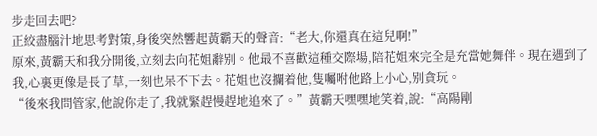步走回去吧?
正絞盡腦汁地思考對策,身後突然響起黃霸天的聲音:“老大,你還真在這兒啊!”
原來,黃霸天和我分開後,立刻去向花姐辭别。他最不喜歡這種交際場,陪花姐來完全是充當她舞伴。現在遇到了我,心裏更像是長了草,一刻也呆不下去。花姐也沒攔着他,隻囑咐他路上小心,别貪玩。
“後來我問管家,他說你走了,我就緊趕慢趕地追來了。”黃霸天嘿嘿地笑着,說:“高陽剛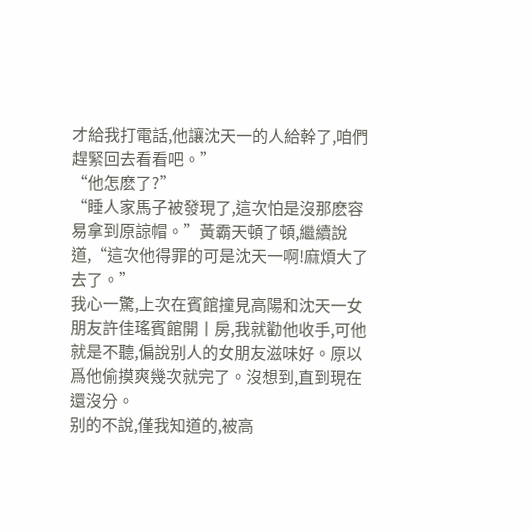才給我打電話,他讓沈天一的人給幹了,咱們趕緊回去看看吧。”
“他怎麽了?”
“睡人家馬子被發現了,這次怕是沒那麽容易拿到原諒帽。”黃霸天頓了頓,繼續說道,“這次他得罪的可是沈天一啊!麻煩大了去了。”
我心一驚,上次在賓館撞見高陽和沈天一女朋友許佳瑤賓館開丨房,我就勸他收手,可他就是不聽,偏說别人的女朋友滋味好。原以爲他偷摸爽幾次就完了。沒想到,直到現在還沒分。
别的不說,僅我知道的,被高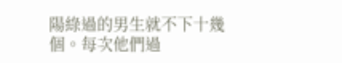陽綠過的男生就不下十幾個。每次他們過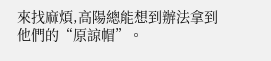來找麻煩,高陽總能想到辦法拿到他們的“原諒帽”。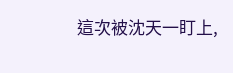這次被沈天一盯上,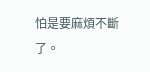怕是要麻煩不斷了。